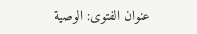عنوان الفتوى: الوصية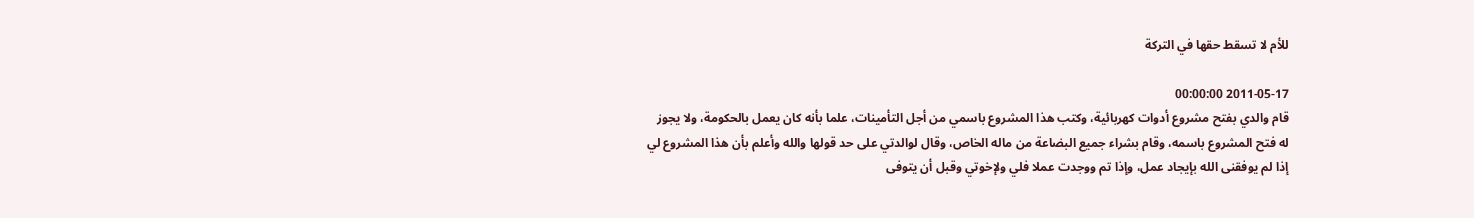للأم لا تسقط حقها في التركة

2011-05-17 00:00:00
قام والدي بفتح مشروع أدوات كهربائية، وكتب هذا المشروع باسمي من أجل التأمينات، علما بأنه كان يعمل بالحكومة، ولا يجوز له فتح المشروع باسمه، وقام بشراء جميع البضاعة من ماله الخاص، وقال لوالدتي على حد قولها والله وأعلم بأن هذا المشروع لي إذا لم يوفقنى الله بإيجاد عمل، وإذا تم ووجدت عملا فلي ولإخوتي وقبل أن يتوفى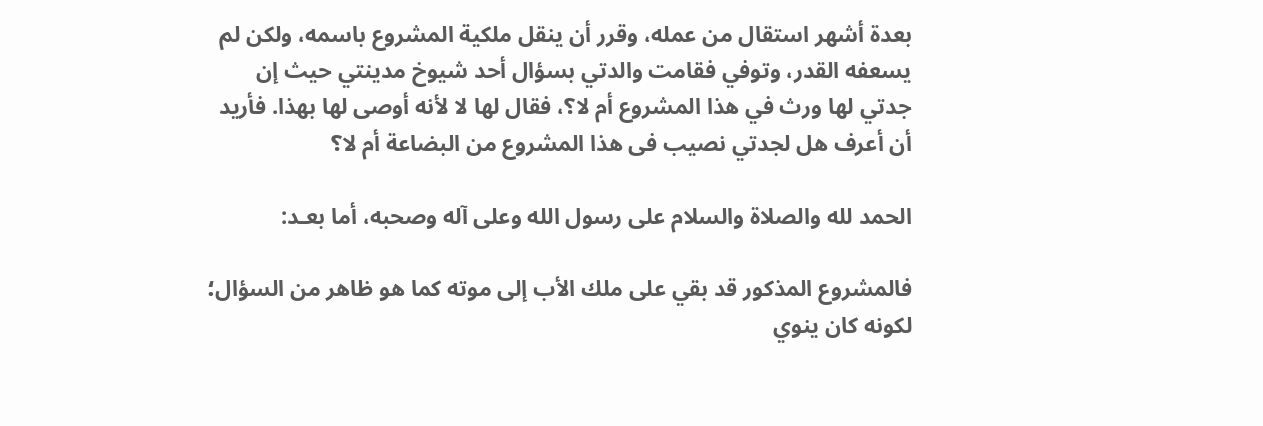بعدة أشهر استقال من عمله، وقرر أن ينقل ملكية المشروع باسمه، ولكن لم يسعفه القدر، وتوفي فقامت والدتي بسؤال أحد شيوخ مدينتي حيث إن جدتي لها ورث في هذا المشروع أم لا؟، فقال لها لا لأنه أوصى لها بهذا. فأريد أن أعرف هل لجدتي نصيب فى هذا المشروع من البضاعة أم لا؟

الحمد لله والصلاة والسلام على رسول الله وعلى آله وصحبه، أما بعـد:

فالمشروع المذكور قد بقي على ملك الأب إلى موته كما هو ظاهر من السؤال؛ لكونه كان ينوي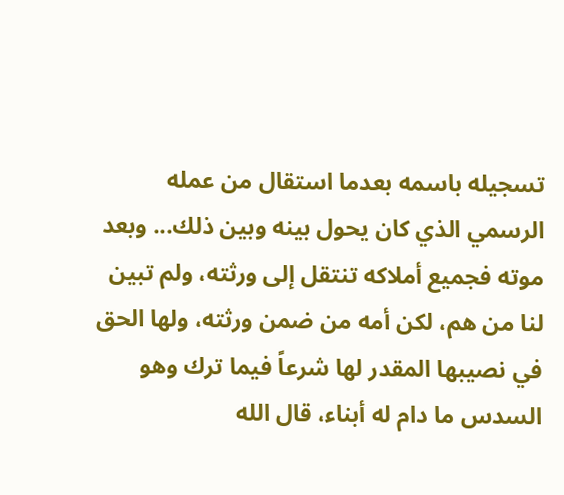تسجيله باسمه بعدما استقال من عمله الرسمي الذي كان يحول بينه وبين ذلك... وبعد موته فجميع أملاكه تنتقل إلى ورثته، ولم تبين لنا من هم، لكن أمه من ضمن ورثته، ولها الحق في نصيبها المقدر لها شرعاً فيما ترك وهو السدس ما دام له أبناء، قال الله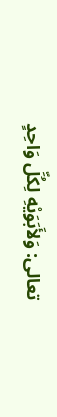تعالى: وَلأَبَوَيْهِ لِكُلِّ وَاحِدٍ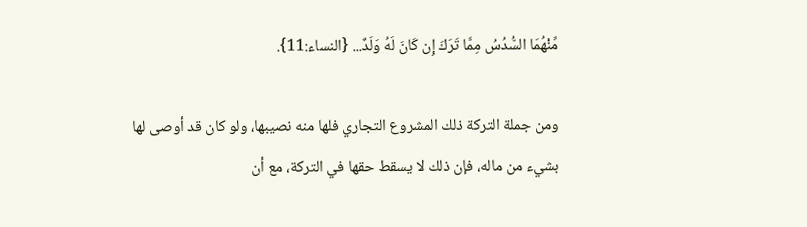مِّنْهُمَا السُّدُسُ مِمَّا تَرَكَ إِن كَانَ لَهُ وَلَدٌ... {النساء:11}.

ومن جملة التركة ذلك المشروع التجاري فلها منه نصيبها، ولو كان قد أوصى لها بشيء من ماله، فإن ذلك لا يسقط حقها في التركة، مع أن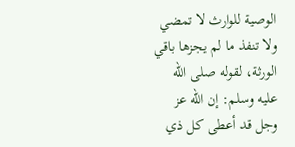الوصية للوارث لا تمضي ولا تنفذ ما لم يجزها باقي الورثة، لقوله صلى الله عليه وسلم: إن الله عز وجل قد أعطى كل ذي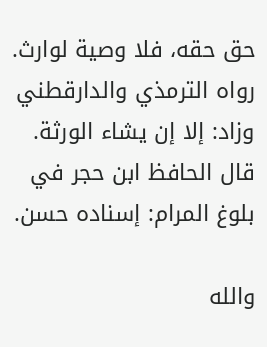حق حقه، فلا وصية لوارث. رواه الترمذي والدارقطني وزاد: إلا إن يشاء الورثة. قال الحافظ ابن حجر في بلوغ المرام: إسناده حسن.

والله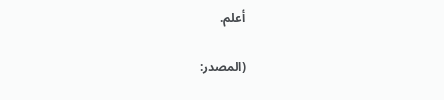أعلم.

(المصدر: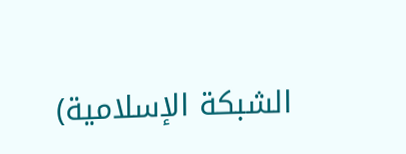الشبكة الإسلامية)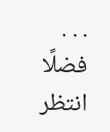. . .
فضلًا انتظر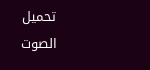تحميل الصوت